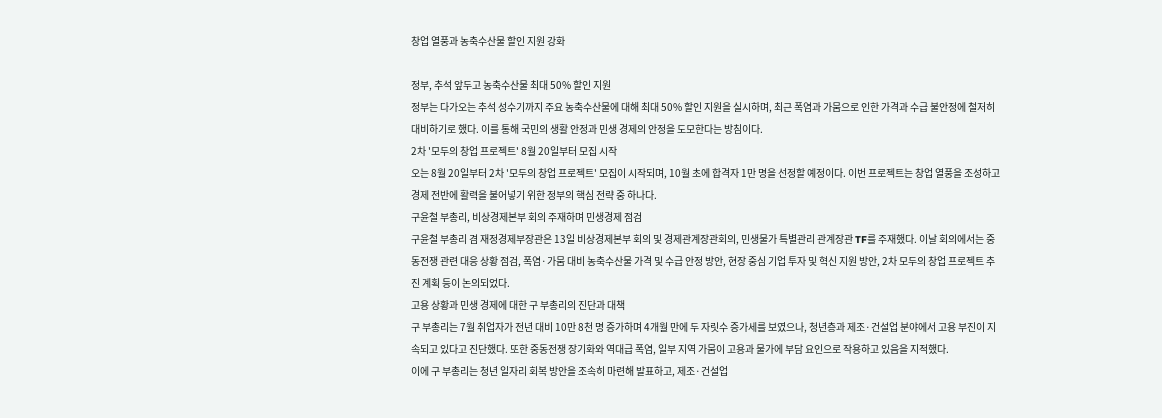창업 열풍과 농축수산물 할인 지원 강화

정부, 추석 앞두고 농축수산물 최대 50% 할인 지원
정부는 다가오는 추석 성수기까지 주요 농축수산물에 대해 최대 50% 할인 지원을 실시하며, 최근 폭염과 가뭄으로 인한 가격과 수급 불안정에 철저히 대비하기로 했다. 이를 통해 국민의 생활 안정과 민생 경제의 안정을 도모한다는 방침이다.
2차 '모두의 창업 프로젝트' 8월 20일부터 모집 시작
오는 8월 20일부터 2차 '모두의 창업 프로젝트' 모집이 시작되며, 10월 초에 합격자 1만 명을 선정할 예정이다. 이번 프로젝트는 창업 열풍을 조성하고 경제 전반에 활력을 불어넣기 위한 정부의 핵심 전략 중 하나다.
구윤철 부총리, 비상경제본부 회의 주재하며 민생경제 점검
구윤철 부총리 겸 재정경제부장관은 13일 비상경제본부 회의 및 경제관계장관회의, 민생물가 특별관리 관계장관 TF를 주재했다. 이날 회의에서는 중동전쟁 관련 대응 상황 점검, 폭염·가뭄 대비 농축수산물 가격 및 수급 안정 방안, 현장 중심 기업 투자 및 혁신 지원 방안, 2차 모두의 창업 프로젝트 추진 계획 등이 논의되었다.
고용 상황과 민생 경제에 대한 구 부총리의 진단과 대책
구 부총리는 7월 취업자가 전년 대비 10만 8천 명 증가하며 4개월 만에 두 자릿수 증가세를 보였으나, 청년층과 제조·건설업 분야에서 고용 부진이 지속되고 있다고 진단했다. 또한 중동전쟁 장기화와 역대급 폭염, 일부 지역 가뭄이 고용과 물가에 부담 요인으로 작용하고 있음을 지적했다.
이에 구 부총리는 청년 일자리 회복 방안을 조속히 마련해 발표하고, 제조·건설업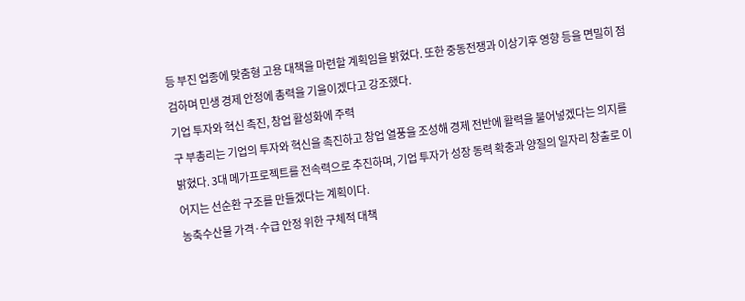등 부진 업종에 맞춤형 고용 대책을 마련할 계획임을 밝혔다. 또한 중동전쟁과 이상기후 영향 등을 면밀히 점검하며 민생 경제 안정에 총력을 기울이겠다고 강조했다.
기업 투자와 혁신 촉진, 창업 활성화에 주력
구 부총리는 기업의 투자와 혁신을 촉진하고 창업 열풍을 조성해 경제 전반에 활력을 불어넣겠다는 의지를 밝혔다. 3대 메가프로젝트를 전속력으로 추진하며, 기업 투자가 성장 동력 확충과 양질의 일자리 창출로 이어지는 선순환 구조를 만들겠다는 계획이다.
농축수산물 가격·수급 안정 위한 구체적 대책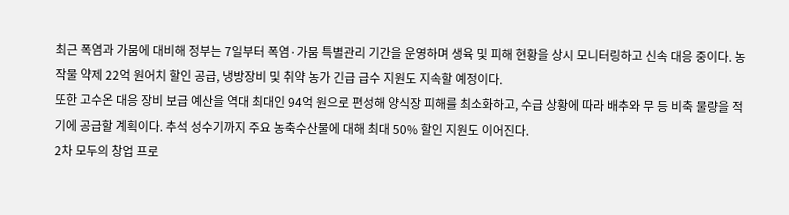최근 폭염과 가뭄에 대비해 정부는 7일부터 폭염·가뭄 특별관리 기간을 운영하며 생육 및 피해 현황을 상시 모니터링하고 신속 대응 중이다. 농작물 약제 22억 원어치 할인 공급, 냉방장비 및 취약 농가 긴급 급수 지원도 지속할 예정이다.
또한 고수온 대응 장비 보급 예산을 역대 최대인 94억 원으로 편성해 양식장 피해를 최소화하고, 수급 상황에 따라 배추와 무 등 비축 물량을 적기에 공급할 계획이다. 추석 성수기까지 주요 농축수산물에 대해 최대 50% 할인 지원도 이어진다.
2차 모두의 창업 프로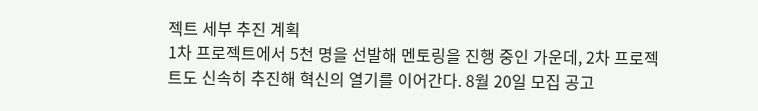젝트 세부 추진 계획
1차 프로젝트에서 5천 명을 선발해 멘토링을 진행 중인 가운데, 2차 프로젝트도 신속히 추진해 혁신의 열기를 이어간다. 8월 20일 모집 공고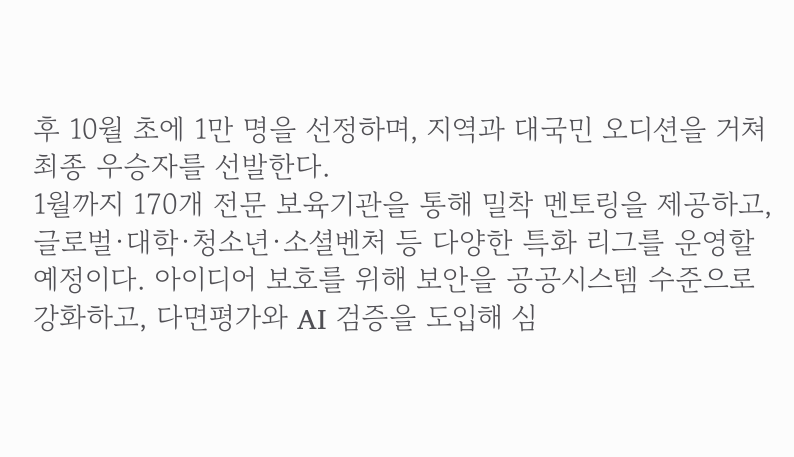후 10월 초에 1만 명을 선정하며, 지역과 대국민 오디션을 거쳐 최종 우승자를 선발한다.
1월까지 170개 전문 보육기관을 통해 밀착 멘토링을 제공하고, 글로벌·대학·청소년·소셜벤처 등 다양한 특화 리그를 운영할 예정이다. 아이디어 보호를 위해 보안을 공공시스템 수준으로 강화하고, 다면평가와 AI 검증을 도입해 심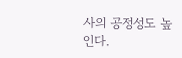사의 공정성도 높인다.